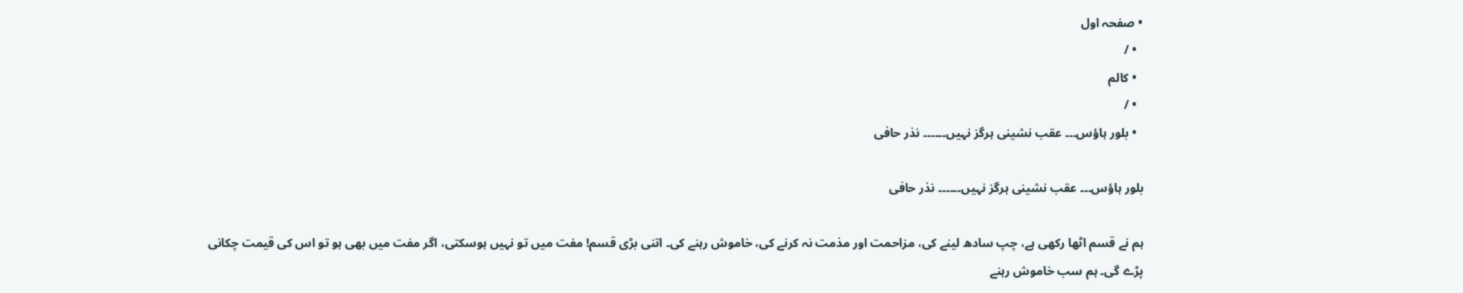• صفحہ اول
  • /
  • کالم
  • /
  • بلور ہاؤس۔۔۔ عقب نشینی ہرگز نہیں۔۔۔۔۔۔ نذر حافی

بلور ہاؤس۔۔۔ عقب نشینی ہرگز نہیں۔۔۔۔۔۔ نذر حافی

ہم نے قسم اٹھا رکھی ہے، چپ سادھ لینے کی، مزاحمت اور مذمت نہ کرنے کی، خاموش رہنے کی۔ اتنی بڑی قسم! مفت میں تو نہیں ہوسکتی، اگر مفت میں بھی ہو تو اس کی قیمت چکانی پڑے گی۔ ہم سب خاموش رہنے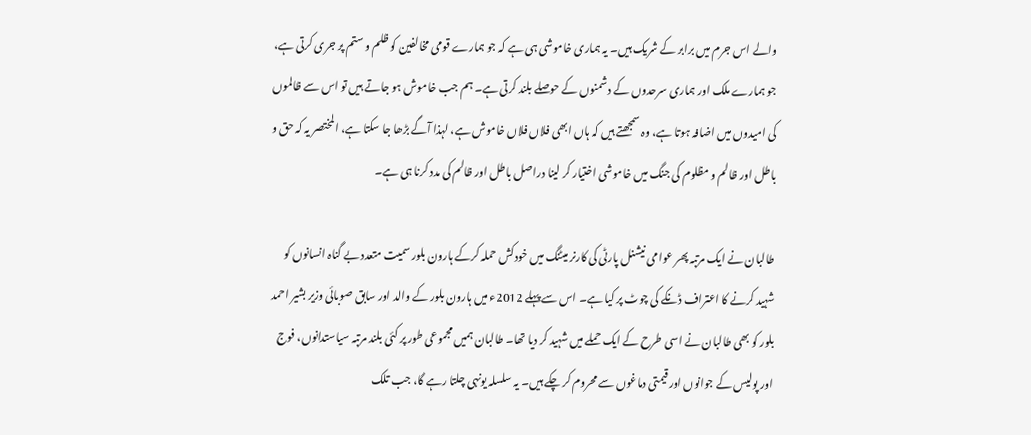والے اس جرم میں برابر کے شریک ہیں۔ یہ ہماری خاموشی ہی ہے کہ جو ہمارے قومی مخالفین کو ظلم و ستم پر جری کرتی ہے، جو ہمارے ملک اور ہماری سرحدوں کے دشمنوں کے حوصلے بلند کرتی ہے۔ ہم جب خاموش ہو جاتے ہیں تو اس سے ظالموں کی امیدوں میں اضافہ ہوتا ہے، وہ سمجھتے ہیں کہ ہاں ابھی فلاں فلاں خاموش ہے، لہذا آگے بڑھا جا سکتا ہے، المختصر یہ کہ حق و باطل اور ظالم و مظلوم کی جنگ میں خاموشی اختیار کر لینا دراصل باطل اور ظالم کی مدد کرنا ہی ہے۔

طالبان نے ایک مرتبہ پھر عوامی نیشنل پارٹی کی کارنر میٹنگ میں خودکش حملہ کرکے ہارون بلور سمیت متعدد بے گناہ انسانوں کو شہید کرنے کا اعتراف ڈنکے کی چوٹ پر کیا ہے۔ اس سے پہلے 2012ء میں ہارون بلور کے والد اور سابق صوبائی وزیر بشیر احمد بلور کو بھی طالبان نے اسی طرح کے ایک حملے میں شہید کر دیا تھا۔ طالبان ہمیں مجموعی طور پر کئی بلند مرتبہ سیاستدانوں، فوج اور پولیس کے جوانوں اور قیمتی دماغوں سے محروم کر چکے ہیں۔ یہ سلسلہ یونہی چلتا رہے گا، جب تلک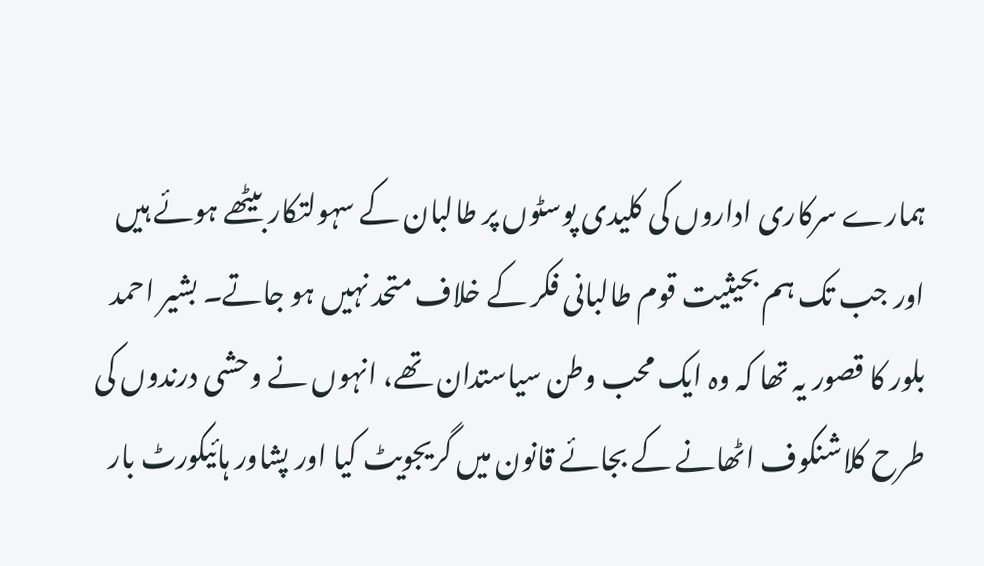ہمارے سرکاری اداروں کی کلیدی پوسٹوں پر طالبان کے سہولتکار بیٹھے ہوئے ہیں اور جب تک ہم بحیثیت قوم طالبانی فکر کے خلاف متحد نہیں ہو جاتے۔ بشیر احمد بلور کا قصور یہ تھا کہ وہ ایک محب وطن سیاستدان تھے، انہوں نے وحشی درندوں کی طرح کلاشنکوف اٹھانے کے بجائے قانون میں گریجویٹ کیا اور پشاور ہائیکورٹ بار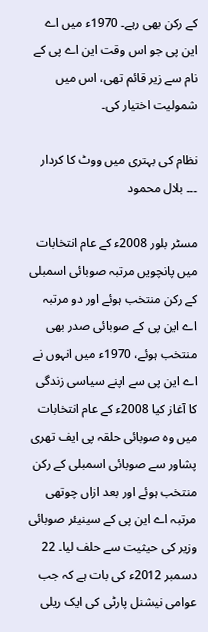کے رکن بھی رہے۔ 1970ء میں اے این پی جو اس وقت این اے پی کے نام سے زیر قائم تھی، اس میں شمولیت اختیار کی۔

نظام کی بہتری میں ووٹ کا کردار ۔۔۔ بلال محمود

مسٹر بلور 2008ء کے عام انتخابات میں پانچویں مرتبہ صوبائی اسمبلی کے رکن منتخب ہوئے اور دو مرتبہ اے این پی کے صوبائی صدر بھی منتخب ہوئے، 1970ء میں انہوں نے اے این پی سے اپنے سیاسی زندگی کا آغاز کیا 2008ء کے عام انتخابات میں وہ صوبائی حلقہ پی ایف تھری پشاور سے صوبائی اسمبلی کے رکن منتخب ہوئے اور بعد ازاں چوتھی مرتبہ اے این پی کے سینیئر صوبائی وزیر کی حیثیت سے حلف لیا۔ 22 دسمبر 2012ء کی بات ہے کہ جب عوامی نیشنل پارٹی کی ایک ریلی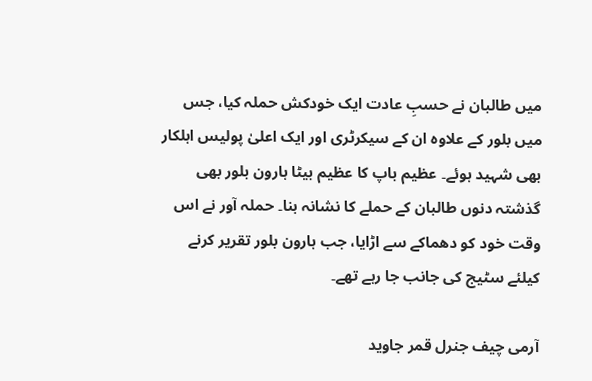میں طالبان نے حسبِ عادت ایک خودکش حملہ کیا، جس میں بلور کے علاوہ ان کے سیکرٹری اور ایک اعلیٰ پولیس اہلکار بھی شہید ہوئے۔ عظیم باپ کا عظیم بیٹا ہارون بلور بھی گذشتہ دنوں طالبان کے حملے کا نشانہ بنا۔ حملہ آور نے اس وقت خود کو دھماکے سے اڑایا، جب ہارون بلور تقریر کرنے کیلئے سٹیج کی جانب جا رہے تھے۔

آرمی چیف جنرل قمر جاوید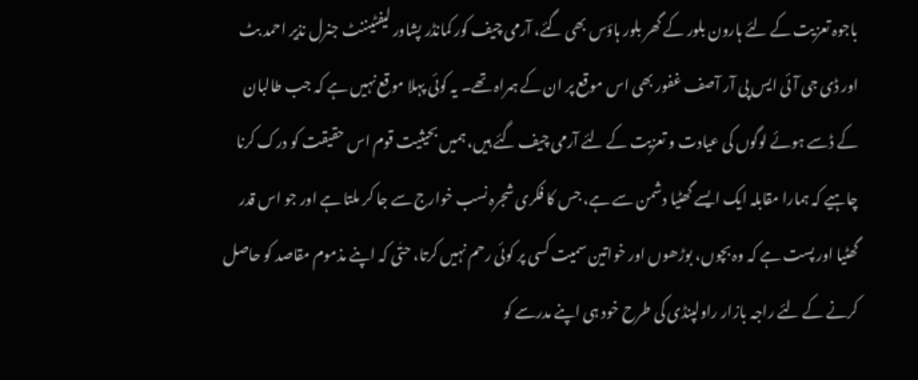باجوہ تعزیت کے لئے ہارون بلور کے گھر بلور ہاؤس بھی گئے، آرمی چیف کور کمانڈر پشاور لیفٹیننٹ جنرل نذیر احمد بٹ اور ڈی جی آئی ایس پی آر آصف غفور بھی اس موقع پر ان کے ہمراہ تھے۔ یہ کوئی پہلا موقع نہیں ہے کہ جب طالبان کے ڈسے ہوئے لوگوں کی عیادت و تعزیت کے لئے آرمی چیف گئے ہیں، ہمیں بحیثیت قوم اس حقیقت کو درک کرنا چاہیے کہ ہمارا مقابلہ ایک ایسے گھٹیا دشمن سے ہے، جس کا فکری شجرہ نسب خوارج سے جا کر ملتا ہے اور جو اس قدر گھٹیا اور پست ہے کہ وہ بچوں، بوڑھوں اور خواتین سمیت کسی پر کوئی رحم نہیں کرتا، حتٰی کہ اپنے مذموم مقاصد کو حاصل کرنے کے لئے راجہ بازار راولپنڈی کی طرح خود ہی اپنے مدرسے کو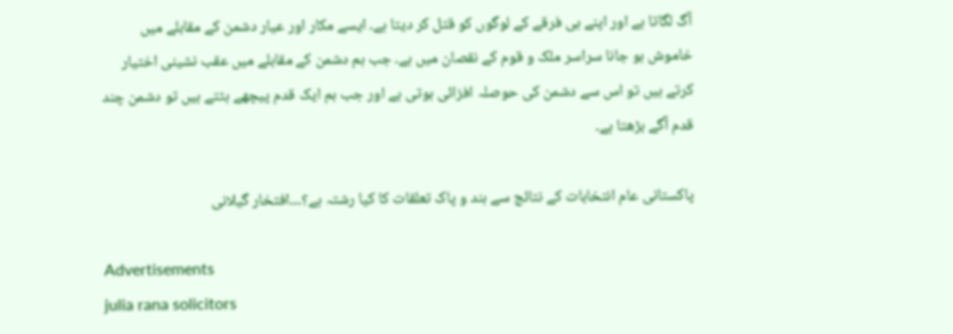آگ لگاتا ہے اور اپنے ہی فرقے کے لوگوں کو قتل کر دیتا ہے۔ ایسے مکار اور عیار دشمن کے مقابلے میں خاموش ہو جانا سراسر ملک و قوم کے نقصان میں ہے۔ جب ہم دشمن کے مقابلے میں عقب نشینی اختیار کرتے ہیں تو اس سے دشمن کی حوصلہ افزائی ہوتی ہے اور جب ہم ایک قدم پیچھے ہٹتے ہیں تو دشمن چند قدم آگے بڑھتا ہے۔

پاکستانی عام انتخابات کے نتائج سے ہند و پاک تعلقات کا کیا رشتہ ہے؟۔۔۔افتخار گیلانی

Advertisements
julia rana solicitors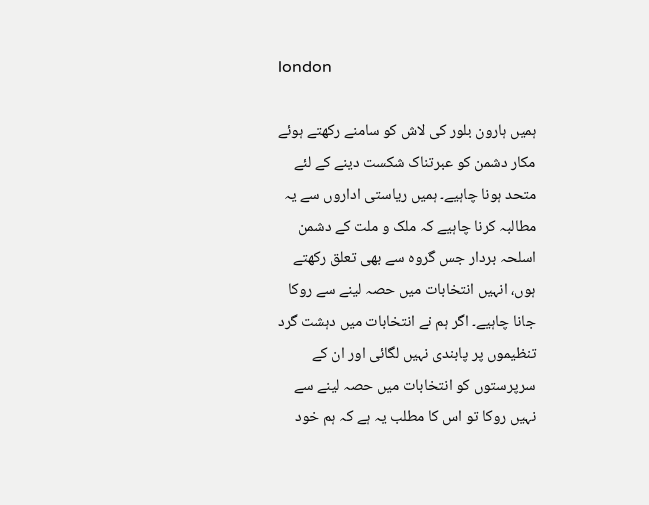london

ہمیں ہارون بلور کی لاش کو سامنے رکھتے ہوئے مکار دشمن کو عبرتناک شکست دینے کے لئے متحد ہونا چاہیے۔ ہمیں ریاستی اداروں سے یہ مطالبہ کرنا چاہیے کہ ملک و ملت کے دشمن اسلحہ بردار جس گروہ سے بھی تعلق رکھتے ہوں، انہیں انتخابات میں حصہ لینے سے روکا جانا چاہیے۔ اگر ہم نے انتخابات میں دہشت گرد تنظیموں پر پابندی نہیں لگائی اور ان کے سرپرستوں کو انتخابات میں حصہ لینے سے نہیں روکا تو اس کا مطلب یہ ہے کہ ہم خود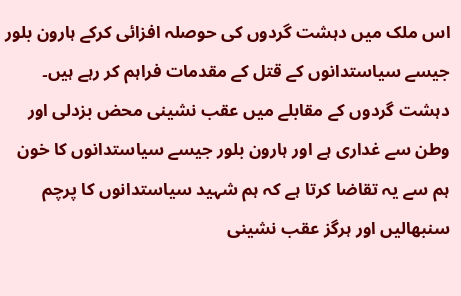اس ملک میں دہشت گردوں کی حوصلہ افزائی کرکے ہارون بلور جیسے سیاستدانوں کے قتل کے مقدمات فراہم کر رہے ہیں۔ دہشت گردوں کے مقابلے میں عقب نشینی محض بزدلی اور وطن سے غداری ہے اور ہارون بلور جیسے سیاستدانوں کا خون ہم سے یہ تقاضا کرتا ہے کہ ہم شہید سیاستدانوں کا پرچم سنبھالیں اور ہرگز عقب نشینی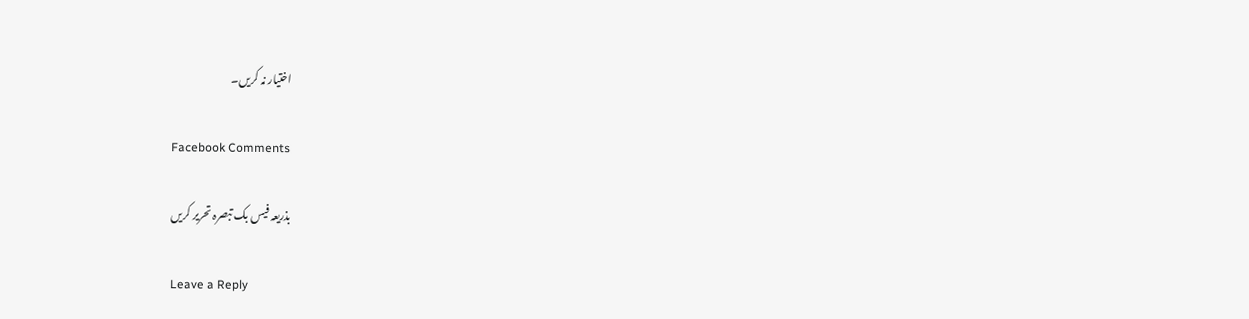اختیار نہ کریں۔

Facebook Comments

بذریعہ فیس بک تبصرہ تحریر کریں

Leave a Reply